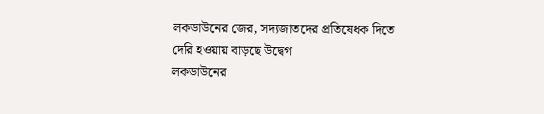লকডাউনের জের, সদ্যজাতদের প্রতিষেধক দিতে দেরি হওয়ায় বাড়ছে উদ্বেগ
লকডাউনের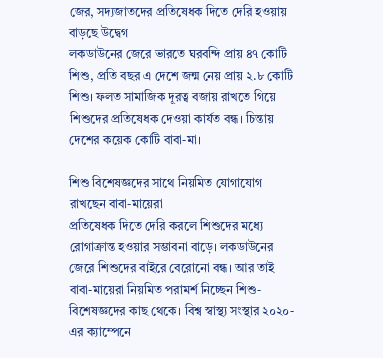জের, সদ্যজাতদের প্রতিষেধক দিতে দেরি হওয়ায় বাড়ছে উদ্বেগ
লকডাউনের জেরে ভারতে ঘরবন্দি প্রায় ৪৭ কোটি শিশু, প্রতি বছর এ দেশে জন্ম নেয় প্রায় ২.৮ কোটি শিশু। ফলত সামাজিক দূরত্ব বজায় রাখতে গিয়ে শিশুদের প্রতিষেধক দেওয়া কার্যত বন্ধ। চিন্তায় দেশের কয়েক কোটি বাবা-মা।

শিশু বিশেষজ্ঞদের সাথে নিয়মিত যোগাযোগ রাখছেন বাবা-মায়েরা
প্রতিষেধক দিতে দেরি করলে শিশুদের মধ্যে রোগাক্রান্ত হওয়ার সম্ভাবনা বাড়ে। লকডাউনের জেরে শিশুদের বাইরে বেরোনো বন্ধ। আর তাই বাবা-মায়েরা নিয়মিত পরামর্শ নিচ্ছেন শিশু-বিশেষজ্ঞদের কাছ থেকে। বিশ্ব স্বাস্থ্য সংস্থার ২০২০-এর ক্যাম্পেনে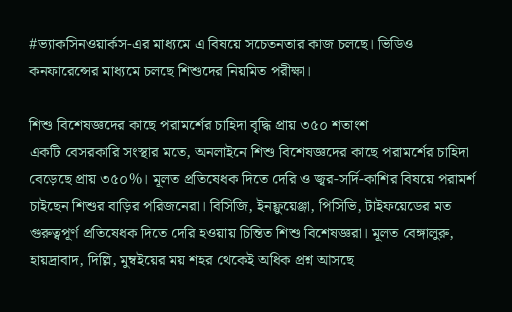#ভ্যাকসিনওয়ার্কস-এর মাধ্যমে এ বিষয়ে সচেতনতার কাজ চলছে। ভিডিও কনফারেন্সের মাধ্যমে চলছে শিশুদের নিয়মিত পরীক্ষা।

শিশু বিশেষজ্ঞদের কাছে পরামর্শের চাহিদা বৃদ্ধি প্রায় ৩৫০ শতাংশ
একটি বেসরকারি সংস্থার মতে, অনলাইনে শিশু বিশেষজ্ঞদের কাছে পরামর্শের চাহিদা বেড়েছে প্রায় ৩৫০%। মূলত প্রতিষেধক দিতে দেরি ও জ্বর-সর্দি-কাশির বিষয়ে পরামর্শ চাইছেন শিশুর বাড়ির পরিজনেরা। বিসিজি, ইনফ্লুয়েঞ্জা, পিসিভি, টাইফয়েডের মত গুরুত্বপূর্ণ প্রতিষেধক দিতে দেরি হওয়ায় চিন্তিত শিশু বিশেষজ্ঞরা। মূলত বেঙ্গালুরু, হায়দ্রাবাদ, দিল্লি, মুম্বইয়ের ময় শহর থেকেই অধিক প্রশ্ন আসছে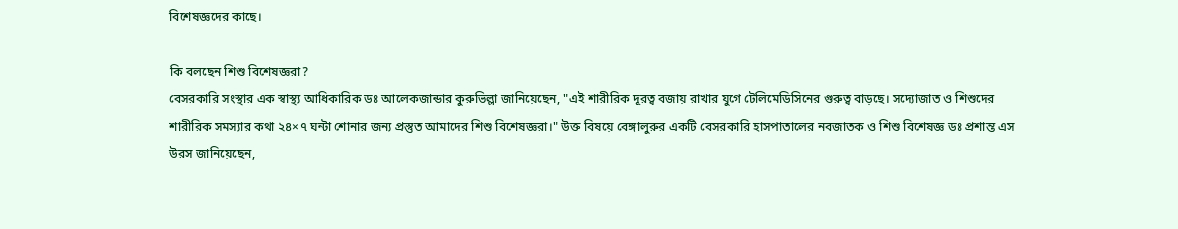বিশেষজ্ঞদের কাছে।

কি বলছেন শিশু বিশেষজ্ঞরা?
বেসরকারি সংস্থার এক স্বাস্থ্য আধিকারিক ডঃ আলেকজান্ডার কুরুভিল্লা জানিয়েছেন, "এই শারীরিক দূরত্ব বজায় রাখার যুগে টেলিমেডিসিনের গুরুত্ব বাড়ছে। সদ্যোজাত ও শিশুদের শারীরিক সমস্যার কথা ২৪×৭ ঘন্টা শোনার জন্য প্রস্তুত আমাদের শিশু বিশেষজ্ঞরা।" উক্ত বিষয়ে বেঙ্গালুরুর একটি বেসরকারি হাসপাতালের নবজাতক ও শিশু বিশেষজ্ঞ ডঃ প্রশান্ত এস উরস জানিয়েছেন,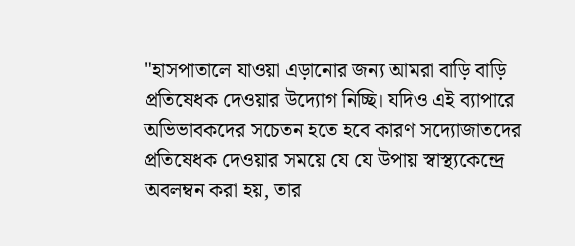"হাসপাতালে যাওয়া এড়ানোর জন্য আমরা বাড়ি বাড়ি প্রতিষেধক দেওয়ার উদ্যোগ নিচ্ছি। যদিও এই ব্যাপারে অভিভাবকদের সচেতন হতে হবে কারণ সদ্যোজাতদের প্রতিষেধক দেওয়ার সময়ে যে যে উপায় স্বাস্থ্যকেন্দ্রে অবলম্বন করা হয়, তার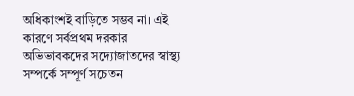অধিকাংশই বাড়িতে সম্ভব না। এই কারণে সর্বপ্রথম দরকার অভিভাবকদের সদ্যোজাতদের স্বাস্থ্য সম্পর্কে সম্পূর্ণ সচেতন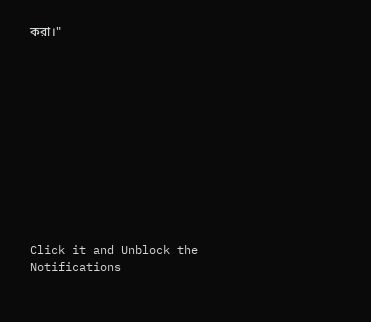করা।"












Click it and Unblock the Notifications